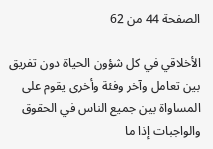الصفحة 44 من 62

الأخلاقي في كل شؤون الحياة دون تفريق بين تعامل وآخر وفئة وأخرى يقوم على المساواة بين جميع الناس في الحقوق والواجبات إذا ما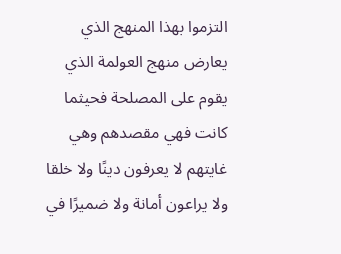التزموا بهذا المنهج الذي يعارض منهج العولمة الذي يقوم على المصلحة فحيثما كانت فهي مقصدهم وهي غايتهم لا يعرفون دينًا ولا خلقا ولا يراعون أمانة ولا ضميرًا في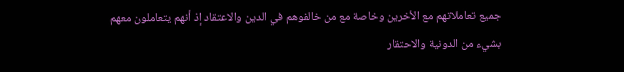جميع تعاملاتهم مع الأخرين وخاصة مع من خالفوهم في الدين والاعتقاد إذ أنهم يتعاملون معهم بشيء من الدونية والاحتقار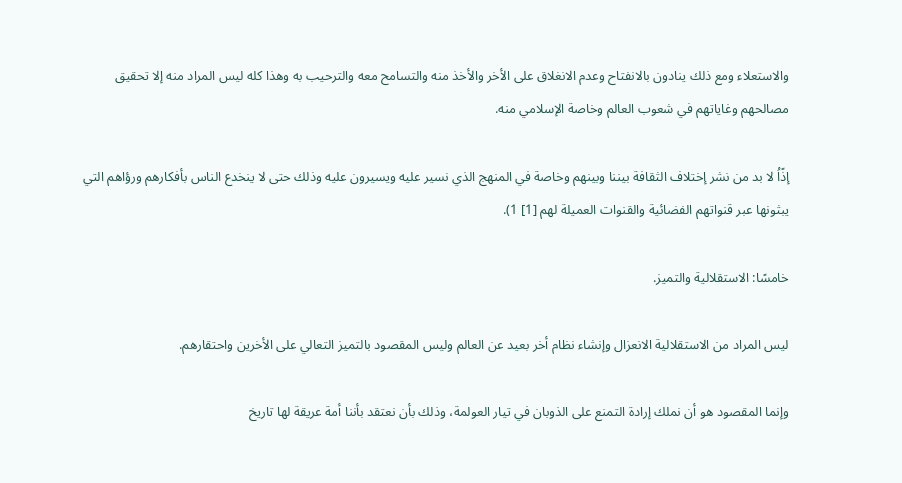والاستعلاء ومع ذلك ينادون بالانفتاح وعدم الانغلاق على الأخر والأخذ منه والتسامح معه والترحيب به وهذا كله ليس المراد منه إلا تحقيق مصالحهم وغاياتهم في شعوب العالم وخاصة الإسلامي منه.

إذًاُ لا بد من نشر إختلاف الثقافة بيننا وبينهم وخاصة في المنهج الذي نسير عليه ويسيرون عليه وذلك حتى لا ينخدع الناس بأفكارهم ورؤاهم التي يبثونها عبر قنواتهم الفضائية والقنوات العميلة لهم [1] 1).

خامسًا: الاستقلالية والتميز.

ليس المراد من الاستقلالية الانعزال وإنشاء نظام أخر بعيد عن العالم وليس المقصود بالتميز التعالي على الأخرين واحتقارهم.

وإنما المقصود هو أن نملك إرادة التمنع على الذوبان في تيار العولمة، وذلك بأن نعتقد بأننا أمة عريقة لها تاريخ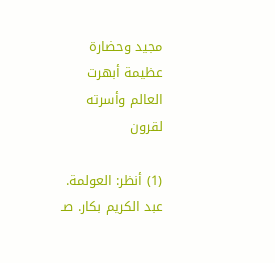مجيد وحضارة عظيمة أبهرت العالم وأسرته لقرون

(1) أنظر: العولمة. عبد الكريم بكار. صـ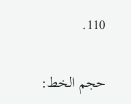110.

حجم الخط: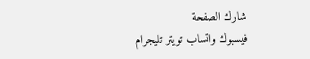شارك الصفحة
فيسبوك واتساب تويتر تليجرام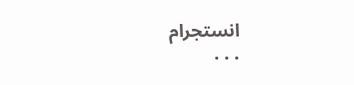انستجرام
. . .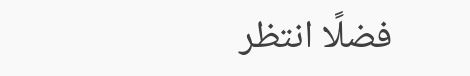فضلًا انتظر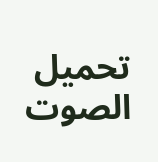تحميل الصوت